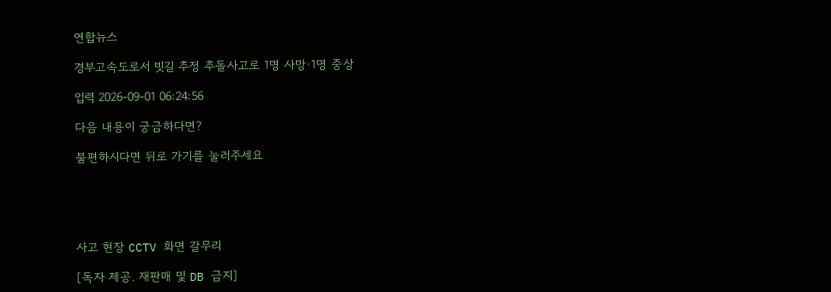연합뉴스

경부고속도로서 빗길 추정 추돌사고로 1명 사망·1명 중상

입력 2026-09-01 06:24:56

다음 내용이 궁금하다면?

불편하시다면 뒤로 가기를 눌러주세요





사고 현장 CCTV 화면 갈무리

[독자 제공. 재판매 및 DB 금지]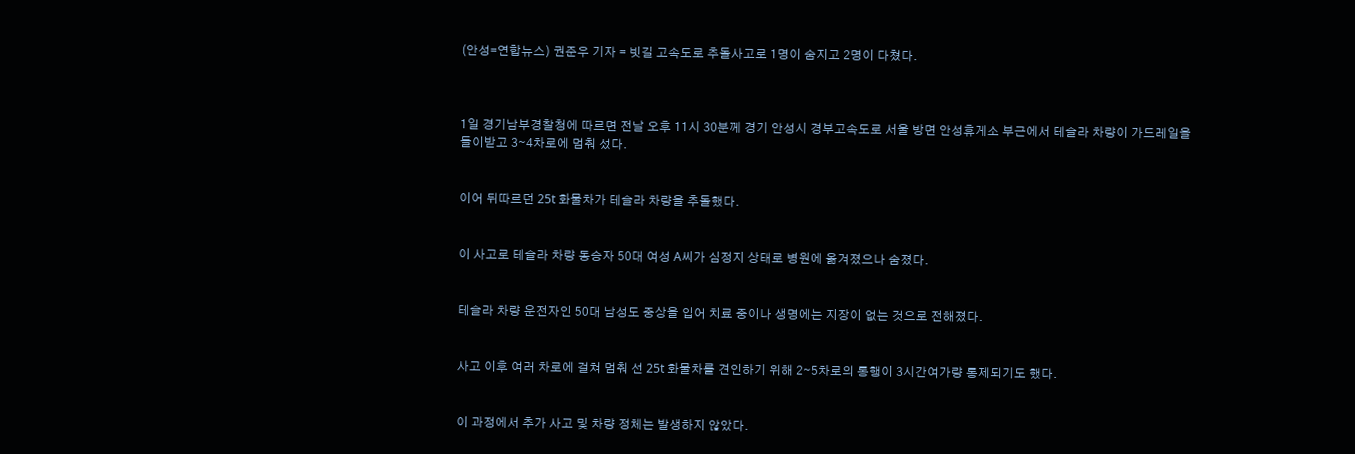(안성=연합뉴스) 권준우 기자 = 빗길 고속도로 추돌사고로 1명이 숨지고 2명이 다쳤다.



1일 경기남부경찰청에 따르면 전날 오후 11시 30분께 경기 안성시 경부고속도로 서울 방면 안성휴게소 부근에서 테슬라 차량이 가드레일을 들이받고 3∼4차로에 멈춰 섰다.


이어 뒤따르던 25t 화물차가 테슬라 차량을 추돌했다.


이 사고로 테슬라 차량 동승자 50대 여성 A씨가 심정지 상태로 병원에 옮겨졌으나 숨졌다.


테슬라 차량 운전자인 50대 남성도 중상을 입어 치료 중이나 생명에는 지장이 없는 것으로 전해졌다.


사고 이후 여러 차로에 걸쳐 멈춰 선 25t 화물차를 견인하기 위해 2∼5차로의 통행이 3시간여가량 통제되기도 했다.


이 과정에서 추가 사고 및 차량 정체는 발생하지 않았다.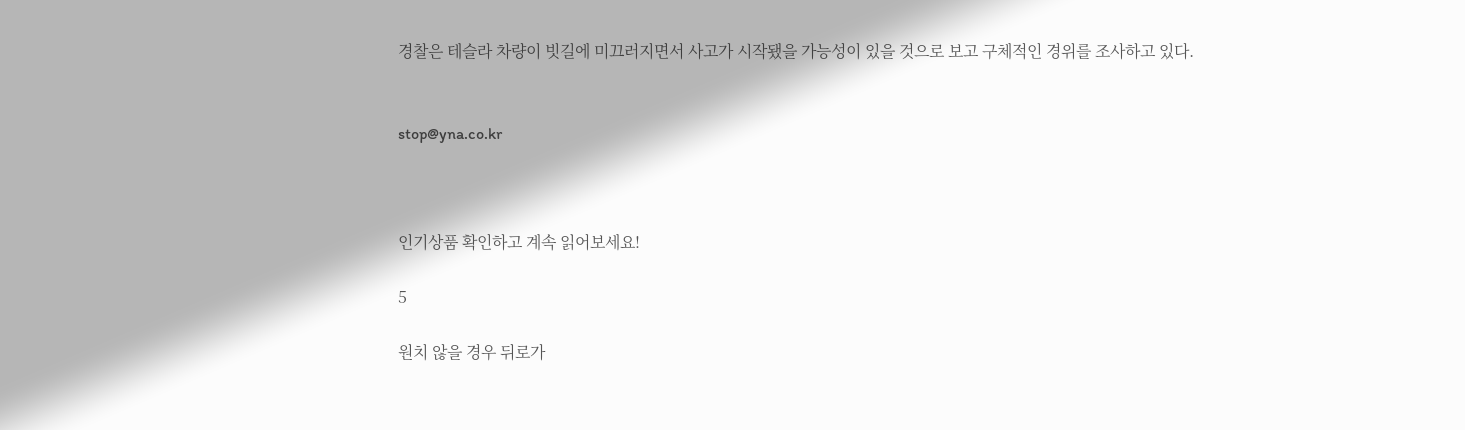경찰은 테슬라 차량이 빗길에 미끄러지면서 사고가 시작됐을 가능성이 있을 것으로 보고 구체적인 경위를 조사하고 있다.


stop@yna.co.kr



인기상품 확인하고 계속 읽어보세요!

5

원치 않을 경우 뒤로가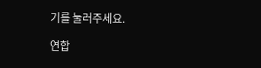기를 눌러주세요.

연합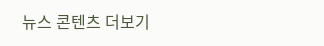뉴스 콘텐츠 더보기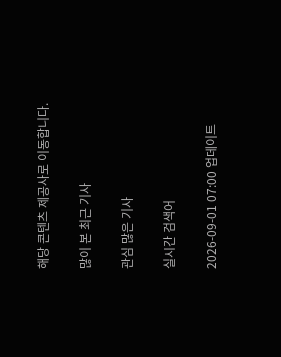해당 콘텐츠 제공사로 이동합니다.

많이 본 최근 기사

관심 많은 기사

실시간 검색어

2026-09-01 07:00 업데이트